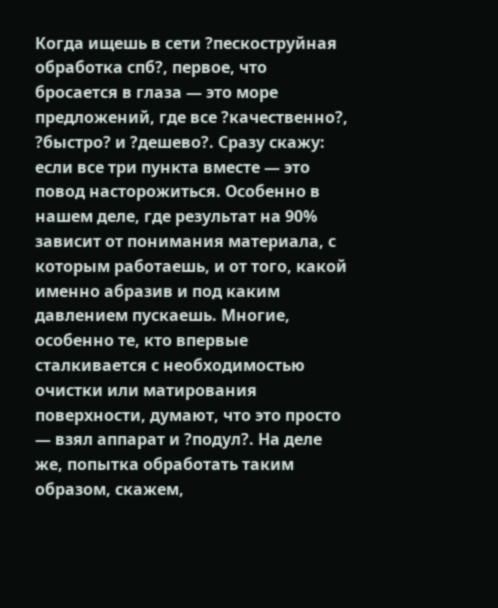Когда ищешь в сети ?пескоструйная обработка спб?, первое, что бросается в глаза — это море предложений, где все ?качественно?, ?быстро? и ?дешево?. Сразу скажу: если все три пункта вместе — это повод насторожиться. Особенно в нашем деле, где результат на 90% зависит от понимания материала, с которым работаешь, и от того, какой именно абразив и под каким давлением пускаешь. Многие, особенно те, кто впервые сталкивается с необходимостью очистки или матирования поверхности, думают, что это просто — взял аппарат и ?подул?. На деле же, попытка обработать таким образом, скажем,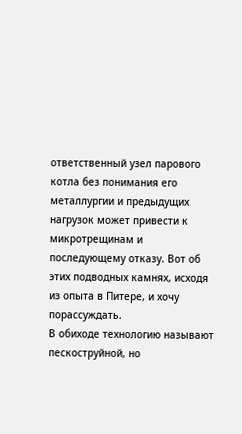ответственный узел парового котла без понимания его металлургии и предыдущих нагрузок может привести к микротрещинам и последующему отказу. Вот об этих подводных камнях, исходя из опыта в Питере, и хочу порассуждать.
В обиходе технологию называют пескоструйной, но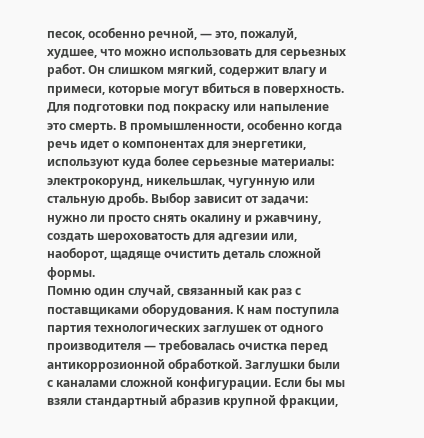песок, особенно речной, — это, пожалуй, худшее, что можно использовать для серьезных работ. Он слишком мягкий, содержит влагу и примеси, которые могут вбиться в поверхность. Для подготовки под покраску или напыление это смерть. В промышленности, особенно когда речь идет о компонентах для энергетики, используют куда более серьезные материалы: электрокорунд, никельшлак, чугунную или стальную дробь. Выбор зависит от задачи: нужно ли просто снять окалину и ржавчину, создать шероховатость для адгезии или, наоборот, щадяще очистить деталь сложной формы.
Помню один случай, связанный как раз с поставщиками оборудования. К нам поступила партия технологических заглушек от одного производителя — требовалась очистка перед антикоррозионной обработкой. Заглушки были с каналами сложной конфигурации. Если бы мы взяли стандартный абразив крупной фракции,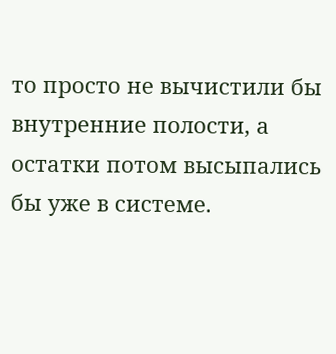то просто не вычистили бы внутренние полости, а остатки потом высыпались бы уже в системе.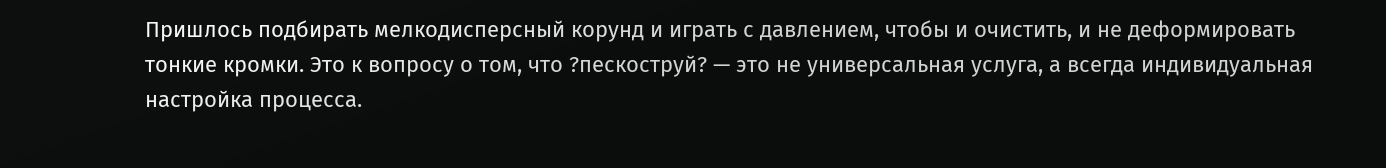Пришлось подбирать мелкодисперсный корунд и играть с давлением, чтобы и очистить, и не деформировать тонкие кромки. Это к вопросу о том, что ?пескоструй? — это не универсальная услуга, а всегда индивидуальная настройка процесса.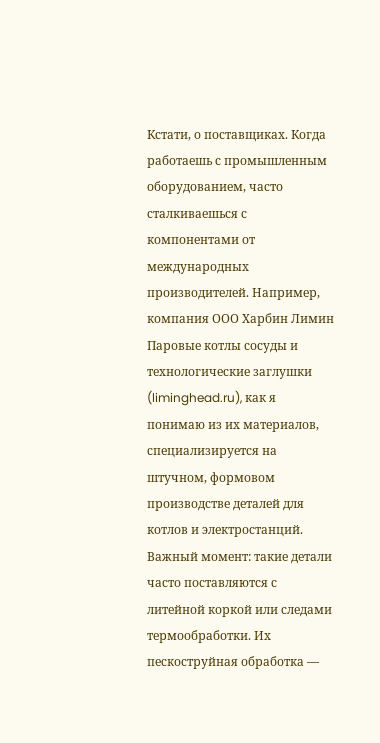Кстати, о поставщиках. Когда работаешь с промышленным оборудованием, часто сталкиваешься с компонентами от международных производителей. Например, компания ООО Харбин Лимин Паровые котлы сосуды и технологические заглушки (liminghead.ru), как я понимаю из их материалов, специализируется на штучном, формовом производстве деталей для котлов и электростанций. Важный момент: такие детали часто поставляются с литейной коркой или следами термообработки. Их пескоструйная обработка —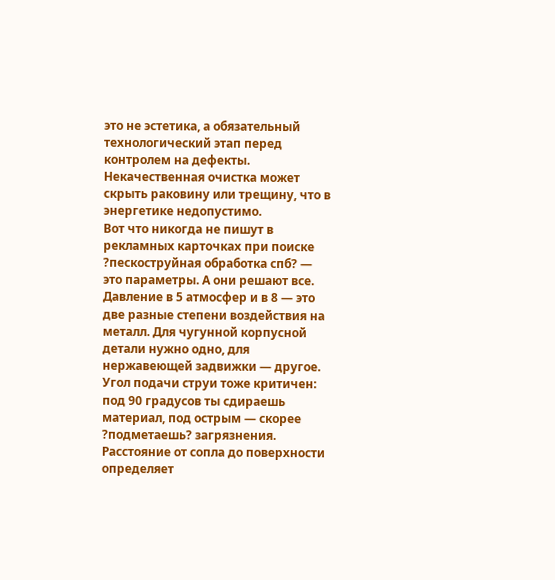это не эстетика, а обязательный технологический этап перед контролем на дефекты. Некачественная очистка может скрыть раковину или трещину, что в энергетике недопустимо.
Вот что никогда не пишут в рекламных карточках при поиске ?пескоструйная обработка спб? — это параметры. А они решают все. Давление в 5 атмосфер и в 8 — это две разные степени воздействия на металл. Для чугунной корпусной детали нужно одно, для нержавеющей задвижки — другое. Угол подачи струи тоже критичен: под 90 градусов ты сдираешь материал, под острым — скорее ?подметаешь? загрязнения. Расстояние от сопла до поверхности определяет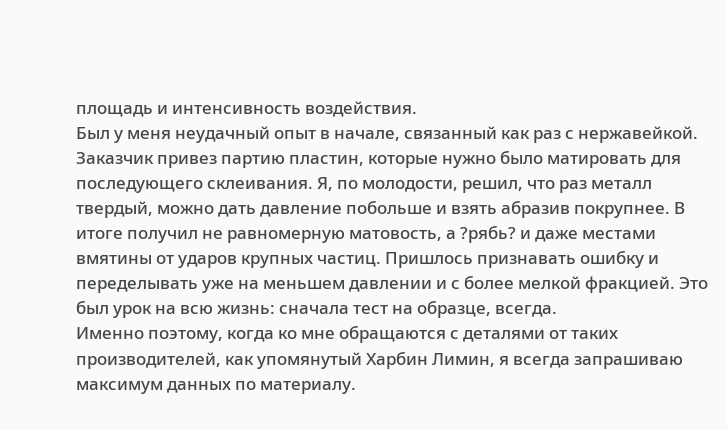площадь и интенсивность воздействия.
Был у меня неудачный опыт в начале, связанный как раз с нержавейкой. Заказчик привез партию пластин, которые нужно было матировать для последующего склеивания. Я, по молодости, решил, что раз металл твердый, можно дать давление побольше и взять абразив покрупнее. В итоге получил не равномерную матовость, а ?рябь? и даже местами вмятины от ударов крупных частиц. Пришлось признавать ошибку и переделывать уже на меньшем давлении и с более мелкой фракцией. Это был урок на всю жизнь: сначала тест на образце, всегда.
Именно поэтому, когда ко мне обращаются с деталями от таких производителей, как упомянутый Харбин Лимин, я всегда запрашиваю максимум данных по материалу.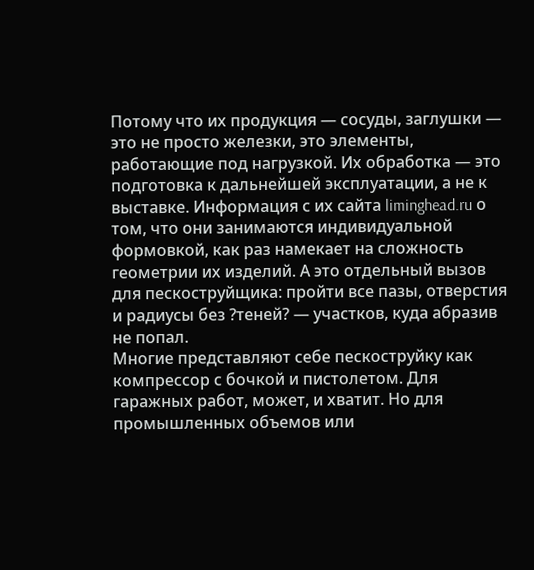Потому что их продукция — сосуды, заглушки — это не просто железки, это элементы, работающие под нагрузкой. Их обработка — это подготовка к дальнейшей эксплуатации, а не к выставке. Информация с их сайта liminghead.ru о том, что они занимаются индивидуальной формовкой, как раз намекает на сложность геометрии их изделий. А это отдельный вызов для пескоструйщика: пройти все пазы, отверстия и радиусы без ?теней? — участков, куда абразив не попал.
Многие представляют себе пескоструйку как компрессор с бочкой и пистолетом. Для гаражных работ, может, и хватит. Но для промышленных объемов или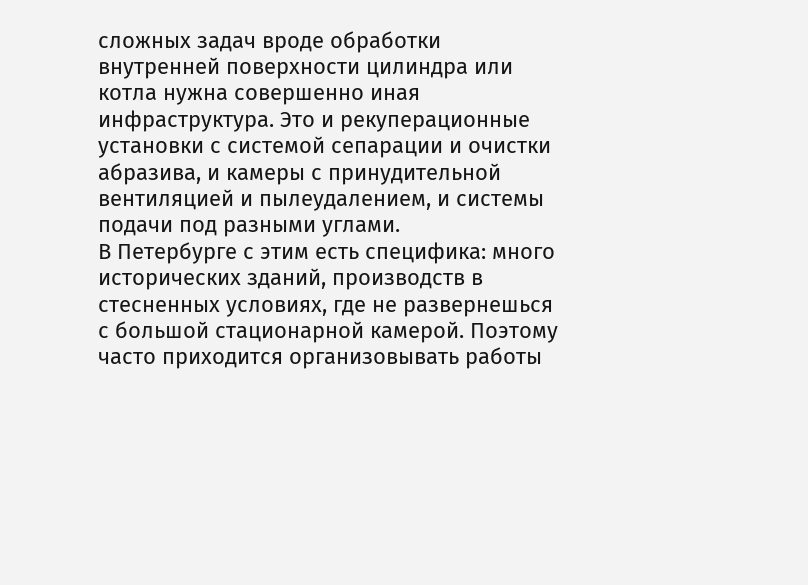сложных задач вроде обработки внутренней поверхности цилиндра или котла нужна совершенно иная инфраструктура. Это и рекуперационные установки с системой сепарации и очистки абразива, и камеры с принудительной вентиляцией и пылеудалением, и системы подачи под разными углами.
В Петербурге с этим есть специфика: много исторических зданий, производств в стесненных условиях, где не развернешься с большой стационарной камерой. Поэтому часто приходится организовывать работы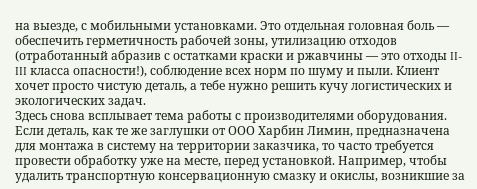на выезде, с мобильными установками. Это отдельная головная боль — обеспечить герметичность рабочей зоны, утилизацию отходов (отработанный абразив с остатками краски и ржавчины — это отходы II-III класса опасности!), соблюдение всех норм по шуму и пыли. Клиент хочет просто чистую деталь, а тебе нужно решить кучу логистических и экологических задач.
Здесь снова всплывает тема работы с производителями оборудования. Если деталь, как те же заглушки от ООО Харбин Лимин, предназначена для монтажа в систему на территории заказчика, то часто требуется провести обработку уже на месте, перед установкой. Например, чтобы удалить транспортную консервационную смазку и окислы, возникшие за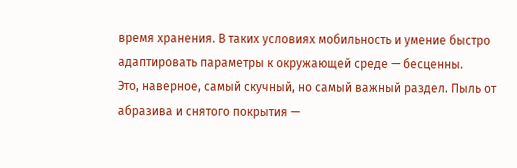время хранения. В таких условиях мобильность и умение быстро адаптировать параметры к окружающей среде — бесценны.
Это, наверное, самый скучный, но самый важный раздел. Пыль от абразива и снятого покрытия —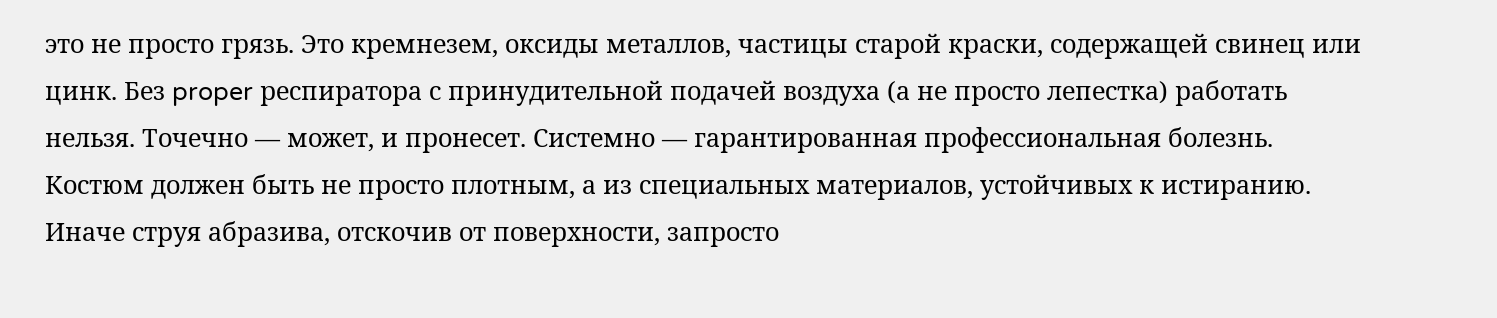это не просто грязь. Это кремнезем, оксиды металлов, частицы старой краски, содержащей свинец или цинк. Без proper респиратора с принудительной подачей воздуха (а не просто лепестка) работать нельзя. Точечно — может, и пронесет. Системно — гарантированная профессиональная болезнь.
Костюм должен быть не просто плотным, а из специальных материалов, устойчивых к истиранию. Иначе струя абразива, отскочив от поверхности, запросто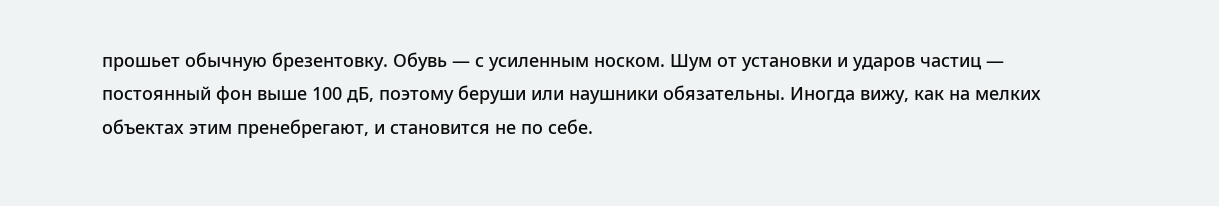прошьет обычную брезентовку. Обувь — с усиленным носком. Шум от установки и ударов частиц — постоянный фон выше 100 дБ, поэтому беруши или наушники обязательны. Иногда вижу, как на мелких объектах этим пренебрегают, и становится не по себе.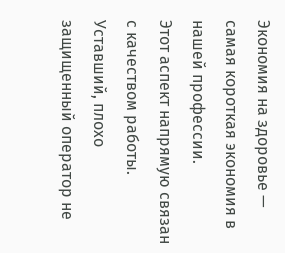Экономия на здоровье — самая короткая экономия в нашей профессии.
Этот аспект напрямую связан с качеством работы. Уставший, плохо защищенный оператор не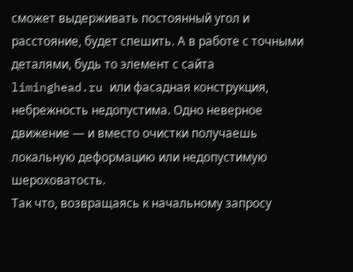сможет выдерживать постоянный угол и расстояние, будет спешить. А в работе с точными деталями, будь то элемент с сайта liminghead.ru или фасадная конструкция, небрежность недопустима. Одно неверное движение — и вместо очистки получаешь локальную деформацию или недопустимую шероховатость.
Так что, возвращаясь к начальному запросу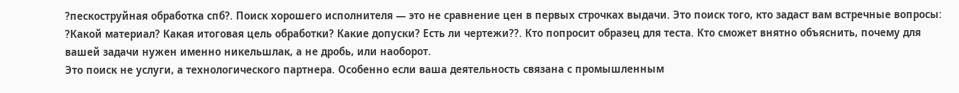?пескоструйная обработка спб?. Поиск хорошего исполнителя — это не сравнение цен в первых строчках выдачи. Это поиск того, кто задаст вам встречные вопросы: ?Какой материал? Какая итоговая цель обработки? Какие допуски? Есть ли чертежи??. Кто попросит образец для теста. Кто сможет внятно объяснить, почему для вашей задачи нужен именно никельшлак, а не дробь, или наоборот.
Это поиск не услуги, а технологического партнера. Особенно если ваша деятельность связана с промышленным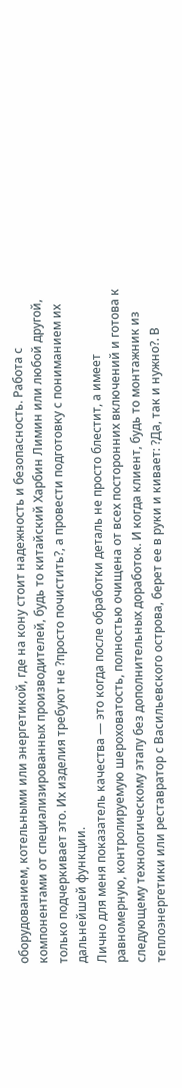оборудованием, котельными или энергетикой, где на кону стоит надежность и безопасность. Работа с компонентами от специализированных производителей, будь то китайский Харбин Лимин или любой другой, только подчеркивает это. Их изделия требуют не ?просто почистить?, а провести подготовку с пониманием их дальнейшей функции.
Лично для меня показатель качества — это когда после обработки деталь не просто блестит, а имеет равномерную, контролируемую шероховатость, полностью очищена от всех посторонних включений и готова к следующему технологическому этапу без дополнительных доработок. И когда клиент, будь то монтажник из теплоэнергетики или реставратор с Васильевского острова, берет ее в руки и кивает: ?Да, так и нужно?. В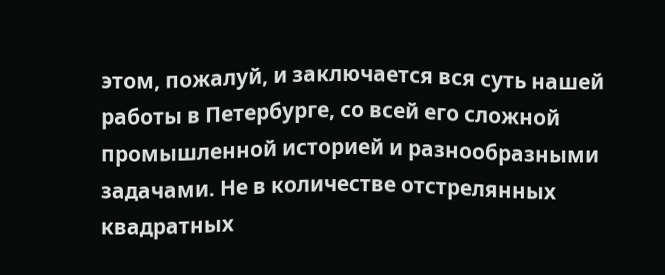этом, пожалуй, и заключается вся суть нашей работы в Петербурге, со всей его сложной промышленной историей и разнообразными задачами. Не в количестве отстрелянных квадратных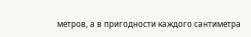метров, а в пригодности каждого сантиметра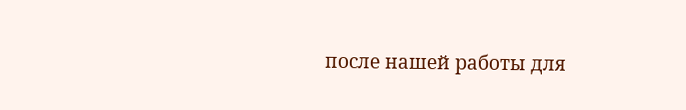после нашей работы для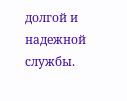долгой и надежной службы.